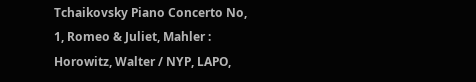Tchaikovsky Piano Concerto No, 1, Romeo & Juliet, Mahler : Horowitz, Walter / NYP, LAPO,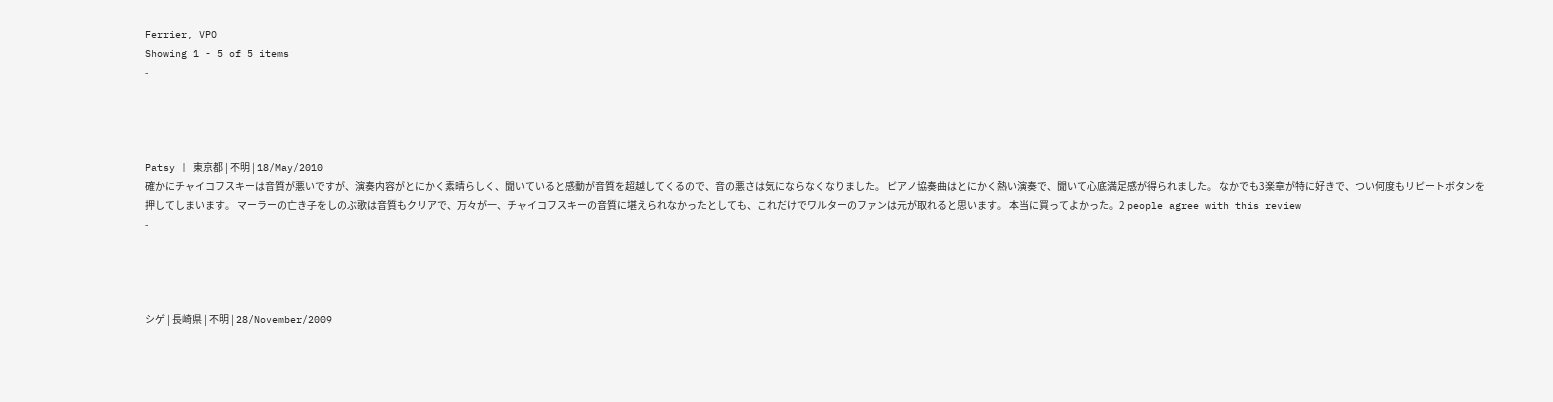Ferrier, VPO
Showing 1 - 5 of 5 items
-




Patsy | 東京都 | 不明 | 18/May/2010
確かにチャイコフスキーは音質が悪いですが、演奏内容がとにかく素晴らしく、聞いていると感動が音質を超越してくるので、音の悪さは気にならなくなりました。 ピアノ協奏曲はとにかく熱い演奏で、聞いて心底満足感が得られました。 なかでも3楽章が特に好きで、つい何度もリピートボタンを押してしまいます。 マーラーの亡き子をしのぶ歌は音質もクリアで、万々が一、チャイコフスキーの音質に堪えられなかったとしても、これだけでワルターのファンは元が取れると思います。 本当に買ってよかった。2 people agree with this review
-




シゲ | 長崎県 | 不明 | 28/November/2009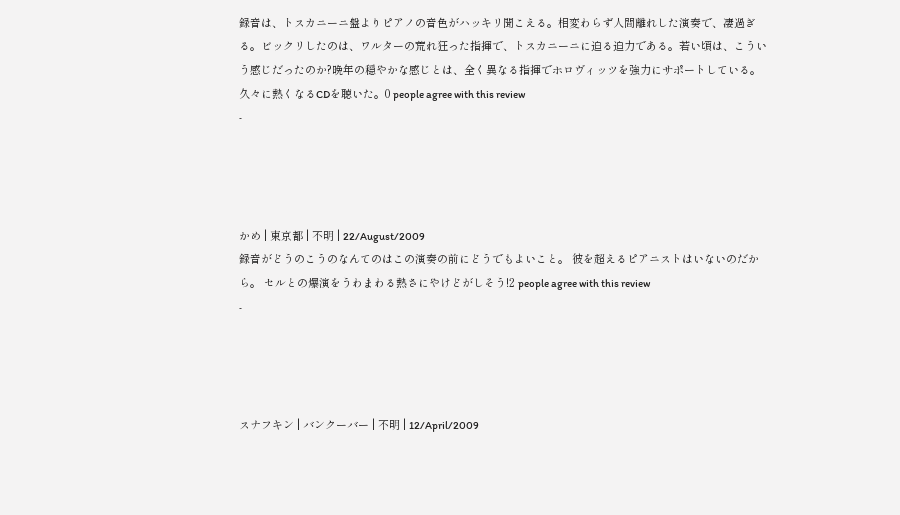録音は、トスカニーニ盤よりピアノの音色がハッキリ聞こえる。相変わらず人間離れした演奏で、凄過ぎる。ビックリしたのは、ワルターの荒れ狂った指揮で、トスカニーニに迫る迫力である。若い頃は、こういう感じだったのか?晩年の穏やかな感じとは、全く異なる指揮でホロヴィッツを強力にサポートしている。久々に熱くなるCDを聴いた。0 people agree with this review
-




かめ | 東京都 | 不明 | 22/August/2009
録音がどうのこうのなんてのはこの演奏の前にどうでもよいこと。 彼を超えるピアニストはいないのだから。 セルとの爆演をうわまわる熱さにやけどがしそう!2 people agree with this review
-




スナフキン | バンクーバー | 不明 | 12/April/2009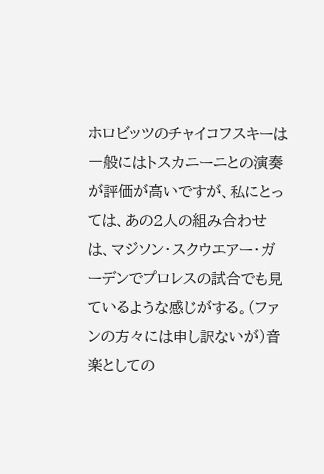ホロビッツのチャイコフスキーは一般にはトスカニーニとの演奏が評価が高いですが、私にとっては、あの2人の組み合わせは、マジソン・スクウエアー・ガーデンでプロレスの試合でも見ているような感じがする。(ファンの方々には申し訳ないが)音楽としての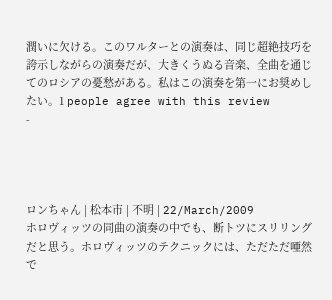潤いに欠ける。このワルターとの演奏は、同じ超絶技巧を誇示しながらの演奏だが、大きくうぬる音楽、全曲を通じてのロシアの憂愁がある。私はこの演奏を第一にお奨めしたい。1 people agree with this review
-




ロンちゃん | 松本市 | 不明 | 22/March/2009
ホロヴィッツの同曲の演奏の中でも、断トツにスリリングだと思う。ホロヴィッツのテクニックには、ただただ唖然で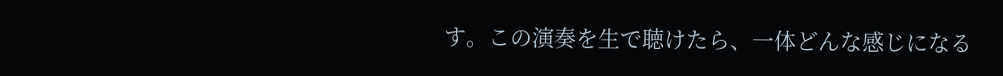す。この演奏を生で聴けたら、一体どんな感じになる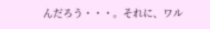んだろう・・・。それに、ワル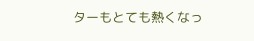ターもとても熱くなっ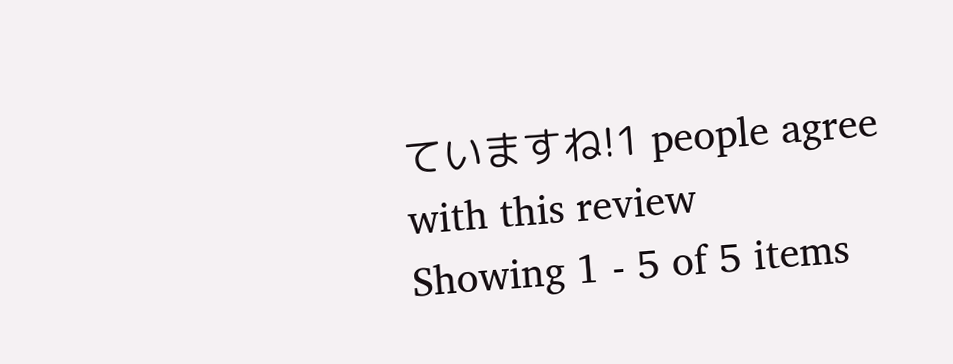ていますね!1 people agree with this review
Showing 1 - 5 of 5 items